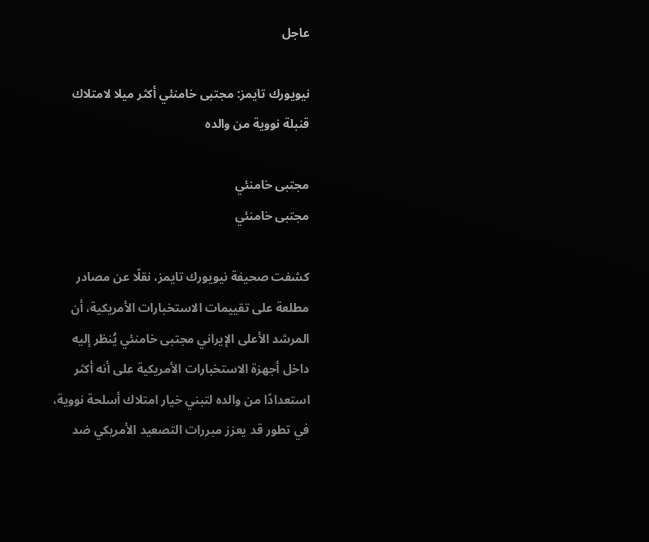عاجل

نيويورك تايمز: مجتبى خامنئي أكثر ميلا لامتلاك قنبلة نووية من والده

مجتبى خامنئي
مجتبى خامنئي

كشفت صحيفة نيويورك تايمز، نقلًا عن مصادر مطلعة على تقييمات الاستخبارات الأمريكية، أن المرشد الأعلى الإيراني مجتبى خامنئي يُنظر إليه داخل أجهزة الاستخبارات الأمريكية على أنه أكثر استعدادًا من والده لتبني خيار امتلاك أسلحة نووية، في تطور قد يعزز مبررات التصعيد الأمريكي ضد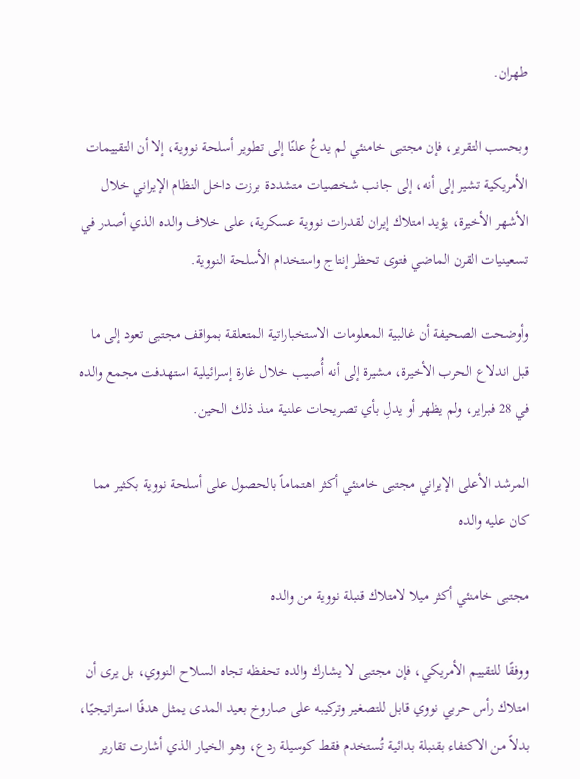طهران.

وبحسب التقرير، فإن مجتبى خامنئي لم يدعُ علنًا إلى تطوير أسلحة نووية، إلا أن التقييمات الأمريكية تشير إلى أنه، إلى جانب شخصيات متشددة برزت داخل النظام الإيراني خلال الأشهر الأخيرة، يؤيد امتلاك إيران لقدرات نووية عسكرية، على خلاف والده الذي أصدر في تسعينيات القرن الماضي فتوى تحظر إنتاج واستخدام الأسلحة النووية.

وأوضحت الصحيفة أن غالبية المعلومات الاستخباراتية المتعلقة بمواقف مجتبى تعود إلى ما قبل اندلاع الحرب الأخيرة، مشيرة إلى أنه أُصيب خلال غارة إسرائيلية استهدفت مجمع والده في 28 فبراير، ولم يظهر أو يدلِ بأي تصريحات علنية منذ ذلك الحين.

المرشد الأعلى الإيراني مجتبى خامنئي أكثر اهتماماً بالحصول على أسلحة نووية بكثير مما كان عليه والده

مجتبى خامنئي أكثر ميلا لامتلاك قنبلة نووية من والده

ووفقًا للتقييم الأمريكي، فإن مجتبى لا يشارك والده تحفظه تجاه السلاح النووي، بل يرى أن امتلاك رأس حربي نووي قابل للتصغير وتركيبه على صاروخ بعيد المدى يمثل هدفًا استراتيجيًا، بدلاً من الاكتفاء بقنبلة بدائية تُستخدم فقط كوسيلة ردع، وهو الخيار الذي أشارت تقارير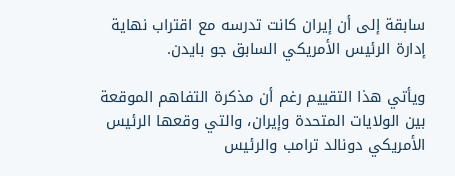سابقة إلى أن إيران كانت تدرسه مع اقتراب نهاية إدارة الرئيس الأمريكي السابق جو بايدن.

ويأتي هذا التقييم رغم أن مذكرة التفاهم الموقعة بين الولايات المتحدة وإيران، والتي وقعها الرئيس الأمريكي دونالد ترامب والرئيس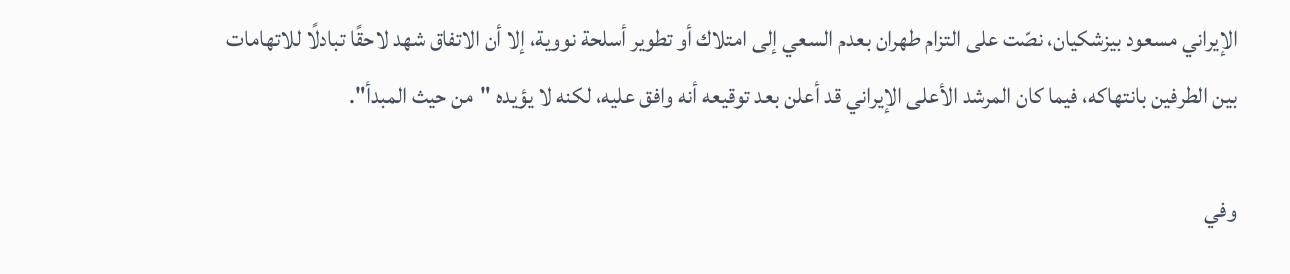الإيراني مسعود بيزشكيان، نصّت على التزام طهران بعدم السعي إلى امتلاك أو تطوير أسلحة نووية، إلا أن الاتفاق شهد لاحقًا تبادلًا للاتهامات بين الطرفين بانتهاكه، فيما كان المرشد الأعلى الإيراني قد أعلن بعد توقيعه أنه وافق عليه، لكنه لا يؤيده "من حيث المبدأ".

وفي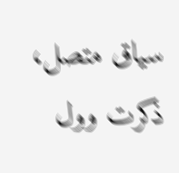سياق متصل، ذكرت وول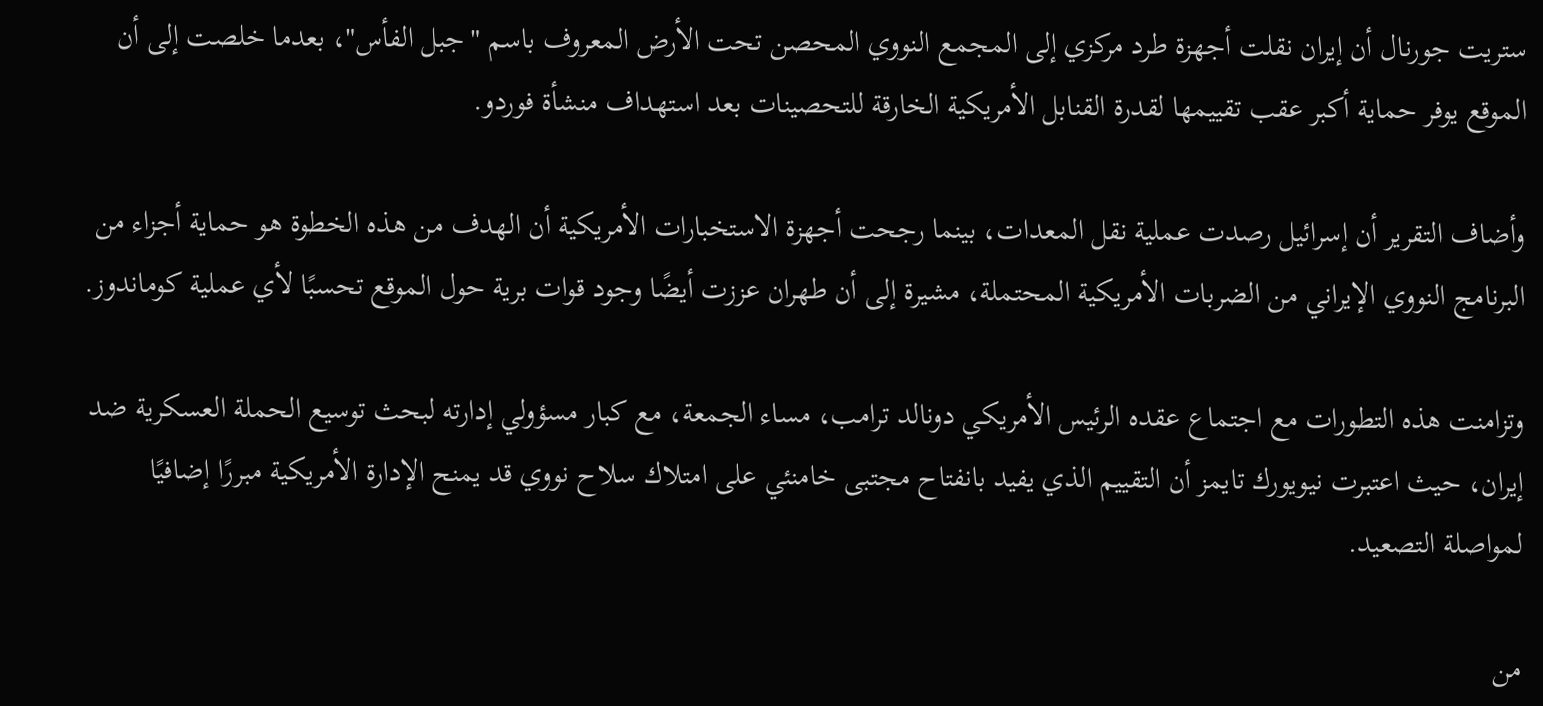ستريت جورنال أن إيران نقلت أجهزة طرد مركزي إلى المجمع النووي المحصن تحت الأرض المعروف باسم "جبل الفأس"، بعدما خلصت إلى أن الموقع يوفر حماية أكبر عقب تقييمها لقدرة القنابل الأمريكية الخارقة للتحصينات بعد استهداف منشأة فوردو.

وأضاف التقرير أن إسرائيل رصدت عملية نقل المعدات، بينما رجحت أجهزة الاستخبارات الأمريكية أن الهدف من هذه الخطوة هو حماية أجزاء من البرنامج النووي الإيراني من الضربات الأمريكية المحتملة، مشيرة إلى أن طهران عززت أيضًا وجود قوات برية حول الموقع تحسبًا لأي عملية كوماندوز.

وتزامنت هذه التطورات مع اجتماع عقده الرئيس الأمريكي دونالد ترامب، مساء الجمعة، مع كبار مسؤولي إدارته لبحث توسيع الحملة العسكرية ضد إيران، حيث اعتبرت نيويورك تايمز أن التقييم الذي يفيد بانفتاح مجتبى خامنئي على امتلاك سلاح نووي قد يمنح الإدارة الأمريكية مبررًا إضافيًا لمواصلة التصعيد.

من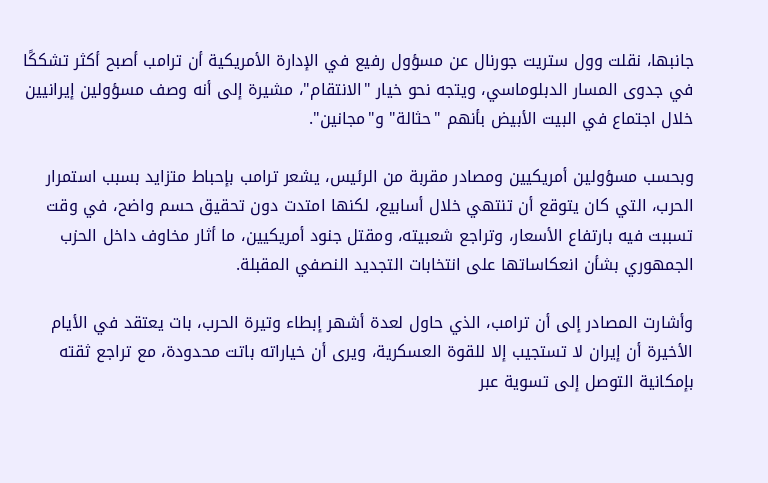جانبها، نقلت وول ستريت جورنال عن مسؤول رفيع في الإدارة الأمريكية أن ترامب أصبح أكثر تشككًا في جدوى المسار الدبلوماسي، ويتجه نحو خيار "الانتقام"، مشيرة إلى أنه وصف مسؤولين إيرانيين خلال اجتماع في البيت الأبيض بأنهم "حثالة" و"مجانين".

وبحسب مسؤولين أمريكيين ومصادر مقربة من الرئيس، يشعر ترامب بإحباط متزايد بسبب استمرار الحرب، التي كان يتوقع أن تنتهي خلال أسابيع، لكنها امتدت دون تحقيق حسم واضح، في وقت تسببت فيه بارتفاع الأسعار، وتراجع شعبيته، ومقتل جنود أمريكيين، ما أثار مخاوف داخل الحزب الجمهوري بشأن انعكاساتها على انتخابات التجديد النصفي المقبلة.

وأشارت المصادر إلى أن ترامب، الذي حاول لعدة أشهر إبطاء وتيرة الحرب، بات يعتقد في الأيام الأخيرة أن إيران لا تستجيب إلا للقوة العسكرية، ويرى أن خياراته باتت محدودة، مع تراجع ثقته بإمكانية التوصل إلى تسوية عبر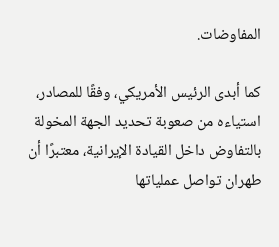المفاوضات.

كما أبدى الرئيس الأمريكي، وفقًا للمصادر، استياءه من صعوبة تحديد الجهة المخولة بالتفاوض داخل القيادة الإيرانية، معتبرًا أن طهران تواصل عملياتها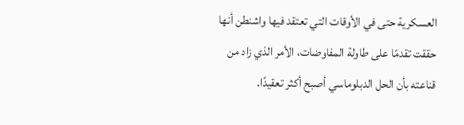العسكرية حتى في الأوقات التي تعتقد فيها واشنطن أنها حققت تقدمًا على طاولة المفاوضات، الأمر الذي زاد من قناعته بأن الحل الدبلوماسي أصبح أكثر تعقيدًا.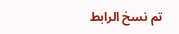تم نسخ الرابط